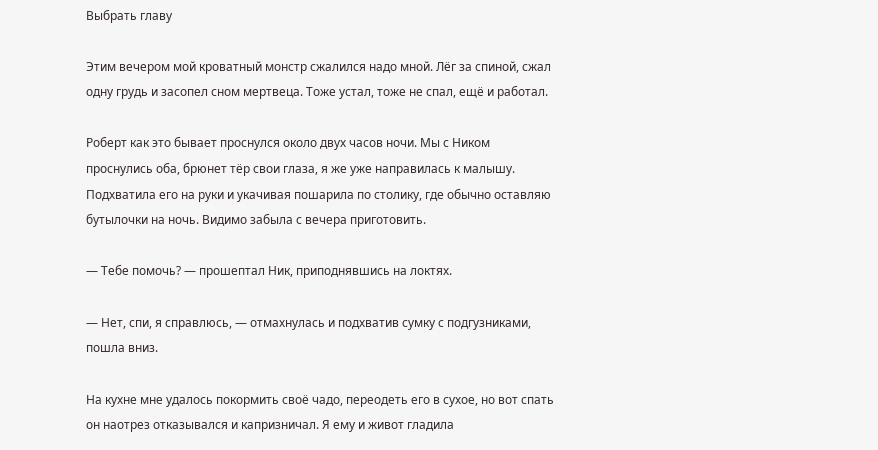Выбрать главу

Этим вечером мой кроватный монстр сжалился надо мной. Лёг за спиной, сжал одну грудь и засопел сном мертвеца. Тоже устал, тоже не спал, ещё и работал.

Роберт как это бывает проснулся около двух часов ночи. Мы с Ником проснулись оба, брюнет тёр свои глаза, я же уже направилась к малышу. Подхватила его на руки и укачивая пошарила по столику, где обычно оставляю бутылочки на ночь. Видимо забыла с вечера приготовить.

— Тебе помочь? — прошептал Ник, приподнявшись на локтях.

— Нет, спи, я справлюсь, — отмахнулась и подхватив сумку с подгузниками, пошла вниз.

На кухне мне удалось покормить своё чадо, переодеть его в сухое, но вот спать он наотрез отказывался и капризничал. Я ему и живот гладила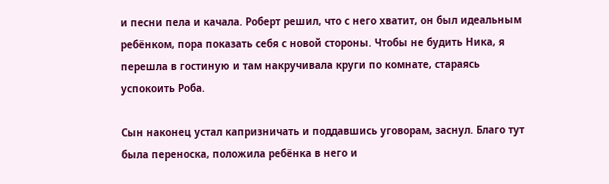и песни пела и качала. Роберт решил, что с него хватит, он был идеальным ребёнком, пора показать себя с новой стороны. Чтобы не будить Ника, я перешла в гостиную и там накручивала круги по комнате, стараясь успокоить Роба.

Сын наконец устал капризничать и поддавшись уговорам, заснул. Благо тут была переноска, положила ребёнка в него и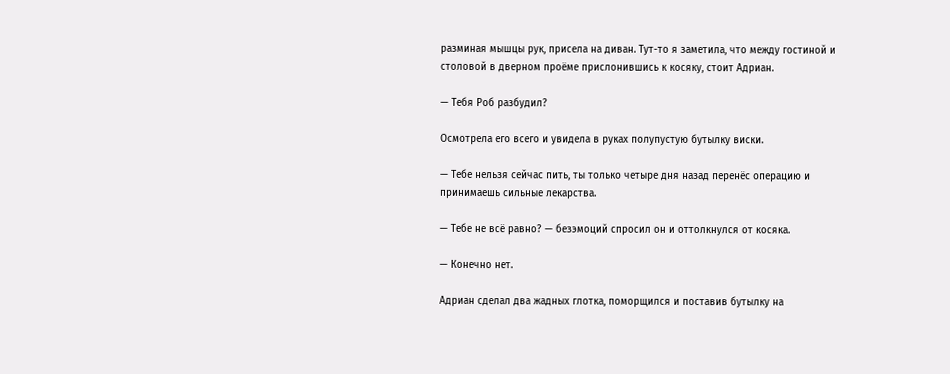разминая мышцы рук, присела на диван. Тут-то я заметила, что между гостиной и столовой в дверном проёме прислонившись к косяку, стоит Адриан.

— Тебя Роб разбудил?

Осмотрела его всего и увидела в руках полупустую бутылку виски.

— Тебе нельзя сейчас пить, ты только четыре дня назад перенёс операцию и принимаешь сильные лекарства.

— Тебе не всё равно? — безэмоций спросил он и оттолкнулся от косяка.

— Конечно нет.

Адриан сделал два жадных глотка, поморщился и поставив бутылку на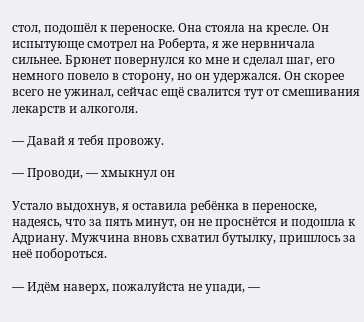стол, подошёл к переноске. Она стояла на кресле. Он испытующе смотрел на Роберта, я же нервничала сильнее. Брюнет повернулся ко мне и сделал шаг, его немного повело в сторону, но он удержался. Он скорее всего не ужинал, сейчас ещё свалится тут от смешивания лекарств и алкоголя.

— Давай я тебя провожу.

— Проводи, — хмыкнул он

Устало выдохнув, я оставила ребёнка в переноске, надеясь, что за пять минут, он не проснётся и подошла к Адриану. Мужчина вновь схватил бутылку, пришлось за неё побороться.

— Идём наверх, пожалуйста не упади, —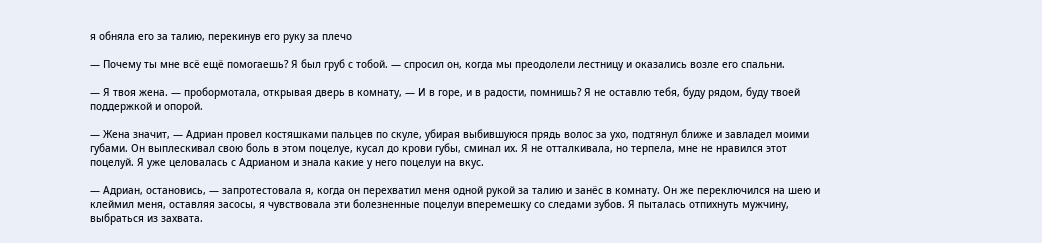я обняла его за талию, перекинув его руку за плечо

— Почему ты мне всё ещё помогаешь? Я был груб с тобой. — спросил он, когда мы преодолели лестницу и оказались возле его спальни.

— Я твоя жена. — пробормотала, открывая дверь в комнату, — И в горе, и в радости, помнишь? Я не оставлю тебя, буду рядом, буду твоей поддержкой и опорой.

— Жена значит, — Адриан провел костяшками пальцев по скуле, убирая выбившуюся прядь волос за ухо, подтянул ближе и завладел моими губами. Он выплескивал свою боль в этом поцелуе, кусал до крови губы, сминал их. Я не отталкивала, но терпела, мне не нравился этот поцелуй. Я уже целовалась с Адрианом и знала какие у него поцелуи на вкус.

— Адриан, остановись, — запротестовала я, когда он перехватил меня одной рукой за талию и занёс в комнату. Он же переключился на шею и клеймил меня, оставляя засосы, я чувствовала эти болезненные поцелуи вперемешку со следами зубов. Я пыталась отпихнуть мужчину, выбраться из захвата.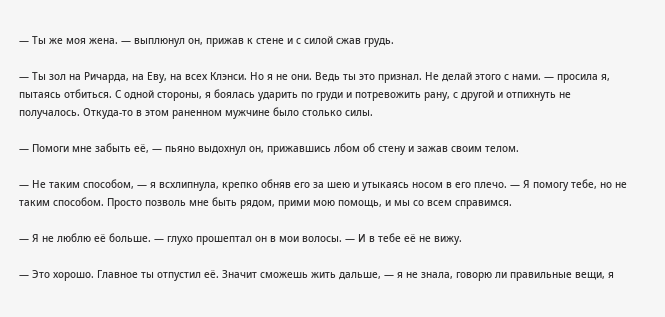— Ты же моя жена. — выплюнул он, прижав к стене и с силой сжав грудь.

— Ты зол на Ричарда, на Еву, на всех Клэнси. Но я не они. Ведь ты это признал. Не делай этого с нами. — просила я, пытаясь отбиться. С одной стороны, я боялась ударить по груди и потревожить рану, с другой и отпихнуть не получалось. Откуда-то в этом раненном мужчине было столько силы.

— Помоги мне забыть её, — пьяно выдохнул он, прижавшись лбом об стену и зажав своим телом.

— Не таким способом, — я всхлипнула, крепко обняв его за шею и утыкаясь носом в его плечо. — Я помогу тебе, но не таким способом. Просто позволь мне быть рядом, прими мою помощь, и мы со всем справимся.

— Я не люблю её больше. — глухо прошептал он в мои волосы. — И в тебе её не вижу.

— Это хорошо. Главное ты отпустил её. Значит сможешь жить дальше, — я не знала, говорю ли правильные вещи, я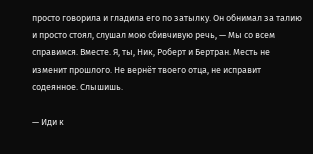просто говорила и гладила его по затылку. Он обнимал за талию и просто стоял, слушал мою сбивчивую речь, — Мы со всем справимся. Вместе. Я, ты, Ник, Роберт и Бертран. Месть не изменит прошлого. Не вернёт твоего отца, не исправит содеянное. Слышишь.

— Иди к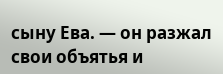сыну Ева. — он разжал свои объятья и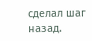сделал шаг назад.